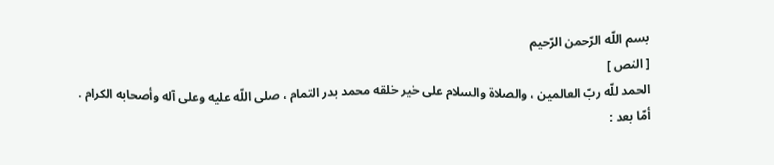بسم اللّه الرّحمن الرّحيم
[ النص ]
الحمد للّه ربّ العالمين ، والصلاة والسلام على خير خلقه محمد بدر التمام ، صلى اللّه عليه وعلى آله وأصحابه الكرام .
أمّا بعد :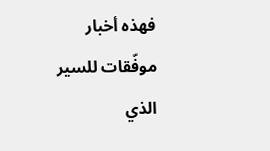فهذه أخبار موفّقات للسير الذي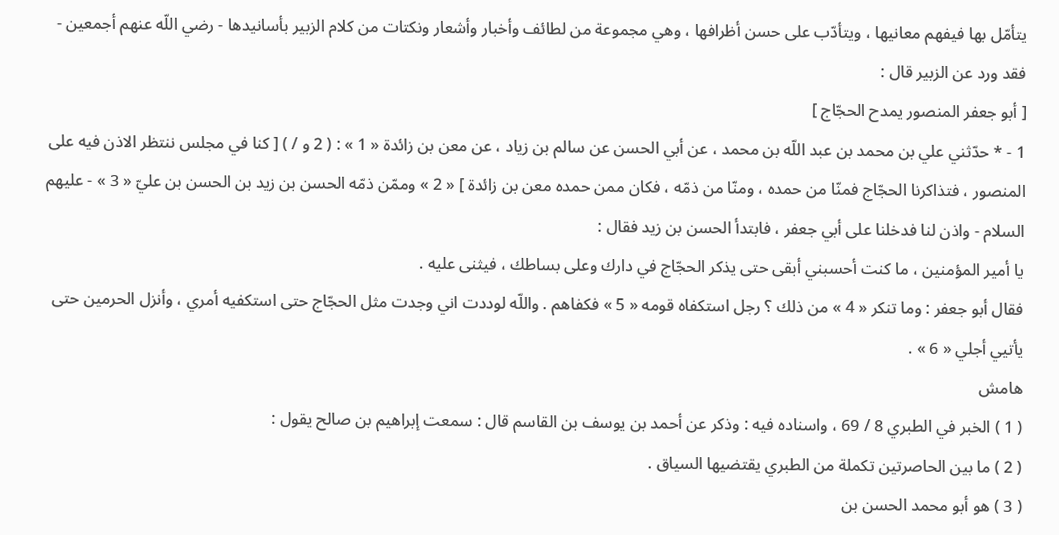يتأمّل بها فيفهم معانيها ، ويتأدّب على حسن أظرافها ، وهي مجموعة من لطائف وأخبار وأشعار ونكتات من كلام الزبير بأسانيدها - رضي اللّه عنهم أجمعين - فقد ورد عن الزبير قال :
[ أبو جعفر المنصور يمدح الحجّاج ]
1 - * حدّثني علي بن محمد بن عبد اللّه بن محمد ، عن أبي الحسن عن سالم بن زياد ، عن معن بن زائدة « 1 » : ( 2 و / ) [ كنا في مجلس ننتظر الاذن فيه على المنصور ، فتذاكرنا الحجّاج فمنّا من حمده ، ومنّا من ذمّه ، فكان ممن حمده معن بن زائدة ] « 2 » وممّن ذمّه الحسن بن زيد بن الحسن بن عليّ « 3 » - عليهم السلام - واذن لنا فدخلنا على أبي جعفر ، فابتدأ الحسن بن زيد فقال :
يا أمير المؤمنين ، ما كنت أحسبني أبقى حتى يذكر الحجّاج في دارك وعلى بساطك ، فيثنى عليه .
فقال أبو جعفر : وما تنكر « 4 » من ذلك ؟ رجل استكفاه قومه « 5 » فكفاهم . واللّه لوددت اني وجدت مثل الحجّاج حتى استكفيه أمري ، وأنزل الحرمين حتى يأتيي أجلي « 6 » .
هامش
( 1 ) الخبر في الطبري 8 / 69 ، واسناده فيه : وذكر عن أحمد بن يوسف بن القاسم قال : سمعت إبراهيم بن صالح يقول :
( 2 ) ما بين الحاصرتين تكملة من الطبري يقتضيها السياق .
( 3 ) هو أبو محمد الحسن بن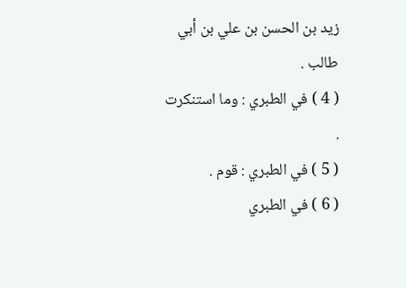زيد بن الحسن بن علي بن أبي طالب .
( 4 ) في الطبري : وما استنكرت .
( 5 ) في الطبري : قوم .
( 6 ) في الطبري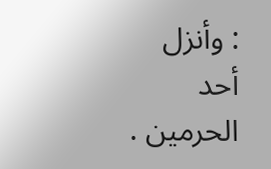: وأنزل أحد الحرمين .